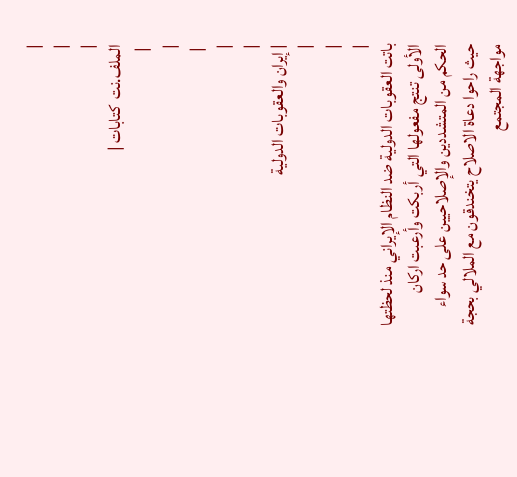|
|
|
الملف.نت  كتابات |
 |
|
 |
|
|
| إيران والعقوبات الدولية
|
|
|
باتت العقوبات الدولية ضد النظام الإيراني منذ لحظتها الأولى تنتج مفعولها التي أربكت وأرعبت اركان الحكم من المتشددين والإصلاحيين على حد سواء حيث راحوا دعاة الاصلاح يتخندقون مع الملالي بحجة مواجهة المجتمع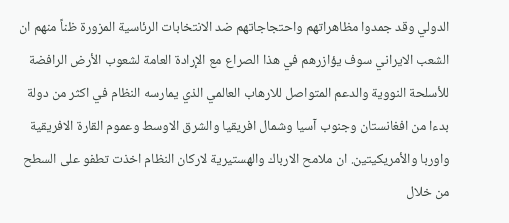الدولي وقد جمدوا مظاهراتهم واحتجاجاتهم ضد الانتخابات الرئاسية المزورة ظناً منهم ان الشعب الايراني سوف يؤازرهم في هذا الصراع مع الإرادة العامة لشعوب الأرض الرافضة للأسلحة النووية والدعم المتواصل للارهاب العالمي الذي يمارسه النظام في اكثر من دولة بدءا من افغانستان وجنوب آسيا وشمال افريقيا والشرق الاوسط وعموم القارة الافريقية واوربا والأمريكيتين. ان ملامح الارباك والهستيرية لاركان النظام اخذت تطفو على السطح من خلال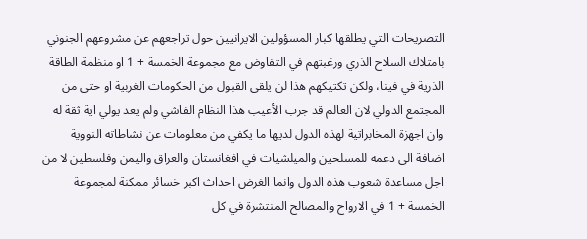التصريحات التي يطلقها كبار المسؤولين الايرانيين حول تراجعهم عن مشروعهم الجنوني بامتلاك السلاح الذري ورغبتهم في التفاوض مع مجموعة الخمسة + 1 او منظمة الطاقة الذرية في فينا، ولكن تكتيكهم هذا لن يلقى القبول من الحكومات الغربية او حتى من المجتمع الدولي لان العالم قد جرب الأعيب هذا النظام الفاشي ولم يعد يولي اية ثقة له وان اجهزة المخابراتية لهذه الدول لديها ما يكفي من معلومات عن نشاطاته النووية اضافة الى دعمه للمسلحين والميلشيات في افغانستان والعراق واليمن وفلسطين لا من اجل مساعدة شعوب هذه الدول وانما الغرض احداث اكبر خسائر ممكنة لمجموعة الخمسة + 1 في الارواح والمصالح المنتشرة في كل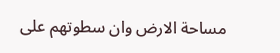مساحة الارض وان سطوتهم على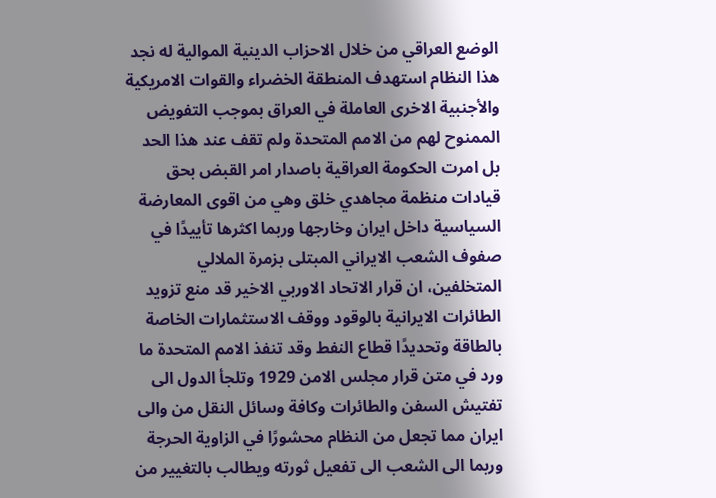الوضع العراقي من خلال الاحزاب الدينية الموالية له نجد هذا النظام استهدف المنطقة الخضراء والقوات الامريكية والأجنبية الاخرى العاملة في العراق بموجب التفويض الممنوح لهم من الامم المتحدة ولم تقف عند هذا الحد بل امرت الحكومة العراقية باصدار امر القبض بحق قيادات منظمة مجاهدي خلق وهي من اقوى المعارضة السياسية داخل ايران وخارجها وربما اكثرها تأييدًا في صفوف الشعب الايراني المبتلى بزمرة الملالي المتخلفين، ان قرار الاتحاد الاوربي الاخير قد منع تزويد الطائرات الايرانية بالوقود ووقف الاستثمارات الخاصة بالطاقة وتحديدًا قطاع النفط وقد تنفذ الامم المتحدة ما ورد في متن قرار مجلس الامن 1929 وتلجأ الدول الى تفتيش السفن والطائرات وكافة وسائل النقل من والى ايران مما تجعل من النظام محشورًا في الزاوية الحرجة وربما الى الشعب الى تفعيل ثورته ويطالب بالتغيير من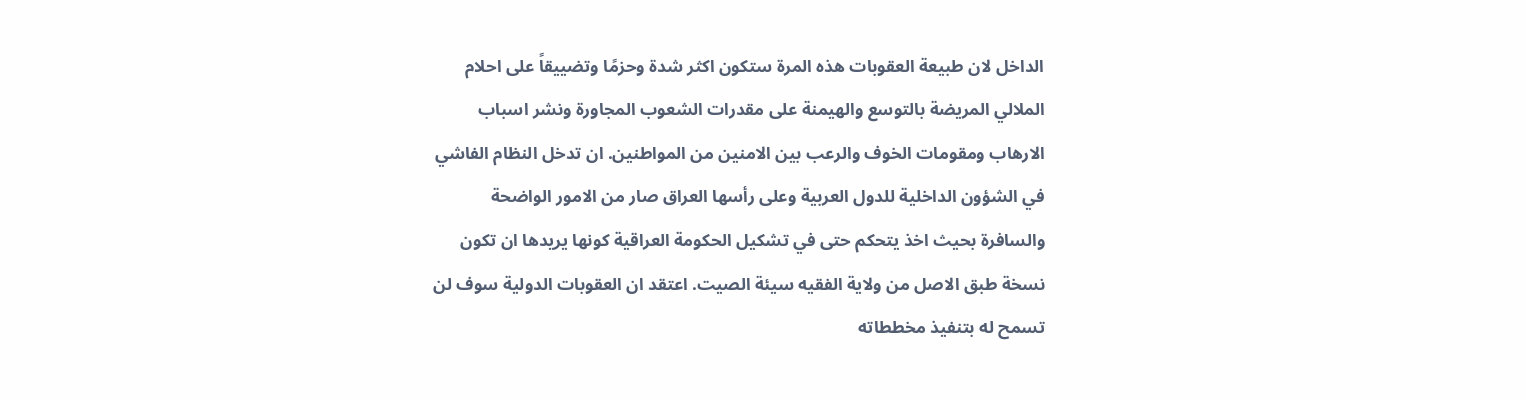الداخل لان طبيعة العقوبات هذه المرة ستكون اكثر شدة وحزمًا وتضييقاً على احلام الملالي المريضة بالتوسع والهيمنة على مقدرات الشعوب المجاورة ونشر اسباب الارهاب ومقومات الخوف والرعب بين الامنين من المواطنين. ان تدخل النظام الفاشي في الشؤون الداخلية للدول العربية وعلى رأسها العراق صار من الامور الواضحة والسافرة بحيث اخذ يتحكم حتى في تشكيل الحكومة العراقية كونها يريدها ان تكون نسخة طبق الاصل من ولاية الفقيه سيئة الصيت. اعتقد ان العقوبات الدولية سوف لن تسمح له بتنفيذ مخططاته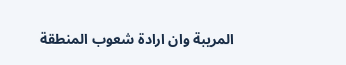المريبة وان ارادة شعوب المنطقة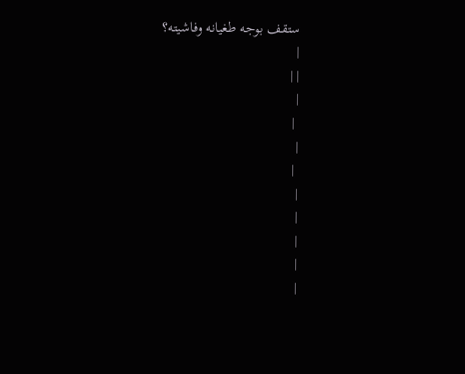ستقف بوجه طغيانه وفاشيته؟
|
| |
|
 |
|
 |
|
|
|
|
|